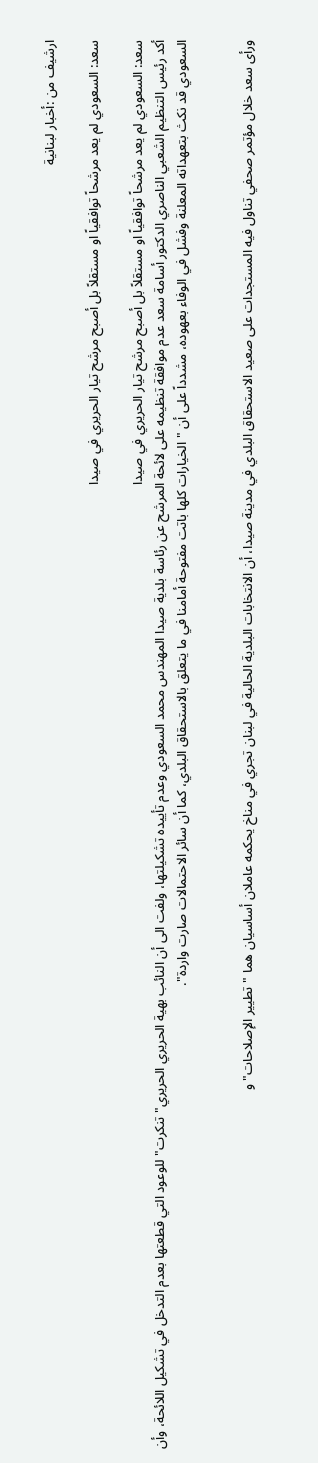ارشيف من :أخبار لبنانية

سعد: السعودي لم يعد مرشحاً توافقياً او مستقلاً بل أصبح مرشح تيار الحريري في صيدا

سعد: السعودي لم يعد مرشحاً توافقياً او مستقلاً بل أصبح مرشح تيار الحريري في صيدا
أكد رئيس التنظيم الشعبي الناصري الدكتور أسامة سعد عدم موافقة تنظيمه على لائحة المرشح عن رئاسة بلدية صيدا المهندس محمد السعودي وعدم تأييده تشكيلتها، ولفت الى أن النائب بهية الحريري الحريري" تنكرت" للوعود التي قطعتها بعدم التدخل في تشكيل اللائحة، وأن السعودي قد نكث بتعهداته المعلنة وفشل في الوفاء بعهوده، مشدداً على أن "الخيارات كلها باتت مفتوحة أمامنا في ما يتعلق بالاستحقاق البلدي، كما أن سائر الاحتمالات صارت واردة".


ورأى سعد خلال مؤتمر صحفي تناول فيه المستجدات على صعيد الاستحقاق البلدي في مدينة صيدا، أن الانتخابات البلدية الحالية في لبنان تجري في مناخ يحكمه عاملان أساسيان هما "تطيير الإصلاحات" و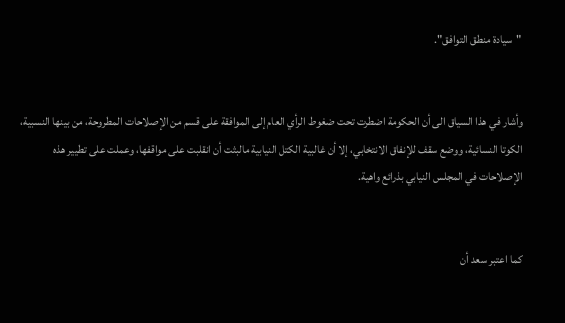"سيادة منطق التوافق".


وأشار في هذا السياق الى أن الحكومة اضطرت تحت ضغوط الرأي العام إلى الموافقة على قسم من الإصلاحات المطروحة، من بينها النسبية، الكوتا النسائية، ووضع سقف للإنفاق الانتخابي، إلا أن غالبية الكتل النيابية مالبثت أن انقلبت على مواقفها، وعملت على تطيير هذه الإصلاحات في المجلس النيابي بذرائع واهية.


كما اعتبر سعد أن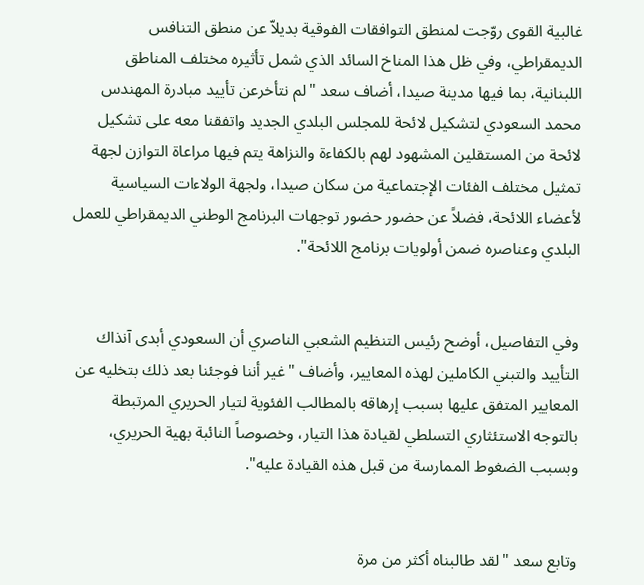غالبية القوى روّجت لمنطق التوافقات الفوقية بديلاّ عن منطق التنافس الديمقراطي، وفي ظل هذا المناخ السائد الذي شمل تأثيره مختلف المناطق اللبنانية، بما فيها مدينة صيدا، أضاف سعد "لم نتأخرعن تأييد مبادرة المهندس محمد السعودي لتشكيل لائحة للمجلس البلدي الجديد واتفقنا معه على تشكيل لائحة من المستقلين المشهود لهم بالكفاءة والنزاهة يتم فيها مراعاة التوازن لجهة تمثيل مختلف الفئات الإجتماعية من سكان صيدا، ولجهة الولاءات السياسية لأعضاء اللائحة، فضلاً عن حضور حضور توجهات البرنامج الوطني الديمقراطي للعمل البلدي وعناصره ضمن أولويات برنامج اللائحة".


وفي التفاصيل، أوضح رئيس التنظيم الشعبي الناصري أن السعودي أبدى آنذاك التأييد والتبني الكاملين لهذه المعايير، وأضاف "غير أننا فوجئنا بعد ذلك بتخليه عن المعايير المتفق عليها بسبب إرهاقه بالمطالب الفئوية لتيار الحريري المرتبطة بالتوجه الاستئثاري التسلطي لقيادة هذا التيار، وخصوصاً النائبة بهية الحريري، وبسبب الضغوط الممارسة من قبل هذه القيادة عليه".


وتابع سعد "لقد طالبناه أكثر من مرة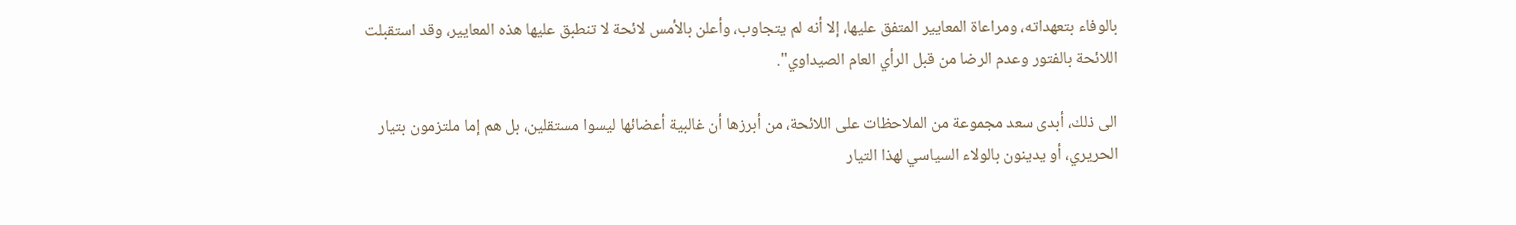بالوفاء بتعهداته، ومراعاة المعايير المتفق عليها، إلا أنه لم يتجاوب، وأعلن بالأمس لائحة لا تنطبق عليها هذه المعايير، وقد استقبلت اللائحة بالفتور وعدم الرضا من قبل الرأي العام الصيداوي".

الى ذلك، أبدى سعد مجموعة من الملاحظات على اللائحة، من أبرزها أن غالبية أعضائها ليسوا مستقلين، بل هم إما ملتزمون بتيار الحريري، أو يدينون بالولاء السياسي لهذا التيار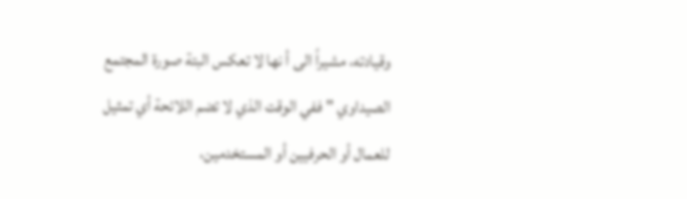وقيادته، مشيراً الى أ نها لا تعكس البتة صورة المجتمع الصيداوي " ففي الوقت الذي لا تضم اللائحة أي تمثيل للعمال أو الحرفيين أو المستخدمين،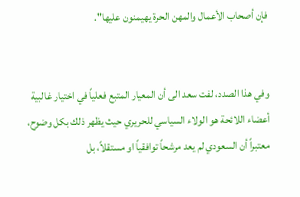فإن أصحاب الأعمال والمهن الحرة يهيمنون عليها".


وفي هذا الصدد، لفت سعد الى أن المعيار المتبع فعلياً في اختيار غالبية أعضاء اللائحة هو الولاء السياسي للحريري حيث يظهر ذلك بكل وضوح، معتبراً أن السعودي لم يعد مرشحاً توافقياً او مستقلاً، بل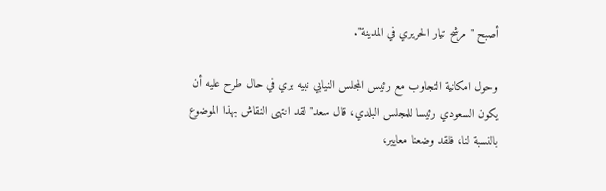أصبح "مرشح تيار الحريري في المدينة".

وحول امكانية التجاوب مع رئيس المجلس النيابي نبيه بري في حال طرح عليه أن يكون السعودي رئيسا للمجلس البلدي، قال سعد" لقد انتهى النقاش بهذا الموضوع بالنسبة لنا، فلقد وضعنا معايير،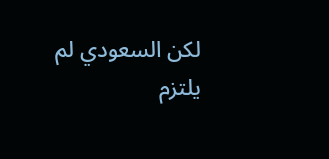لكن السعودي لم يلتزم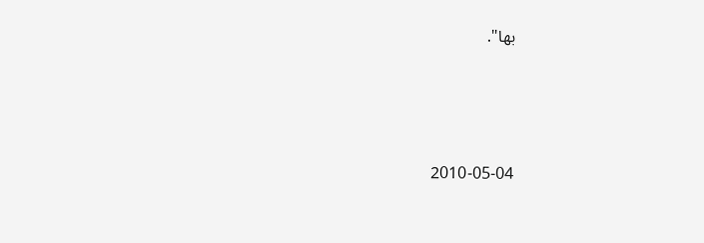بها".




2010-05-04